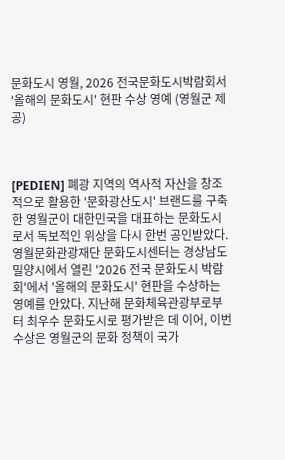문화도시 영월, 2026 전국문화도시박람회서 '올해의 문화도시' 현판 수상 영예 (영월군 제공)



[PEDIEN] 폐광 지역의 역사적 자산을 창조적으로 활용한 '문화광산도시' 브랜드를 구축한 영월군이 대한민국을 대표하는 문화도시로서 독보적인 위상을 다시 한번 공인받았다. 영월문화관광재단 문화도시센터는 경상남도 밀양시에서 열린 '2026 전국 문화도시 박람회'에서 '올해의 문화도시' 현판을 수상하는 영예를 안았다. 지난해 문화체육관광부로부터 최우수 문화도시로 평가받은 데 이어, 이번 수상은 영월군의 문화 정책이 국가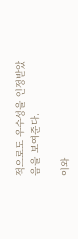적으로도 우수성을 인정받았음을 보여준다.

이와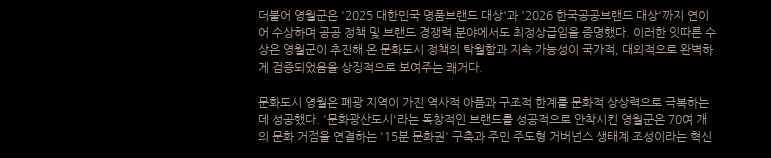더불어 영월군은 '2025 대한민국 명품브랜드 대상'과 '2026 한국공공브랜드 대상'까지 연이어 수상하며 공공 정책 및 브랜드 경쟁력 분야에서도 최정상급임을 증명했다. 이러한 잇따른 수상은 영월군이 추진해 온 문화도시 정책의 탁월함과 지속 가능성이 국가적, 대외적으로 완벽하게 검증되었음을 상징적으로 보여주는 쾌거다.

문화도시 영월은 폐광 지역이 가진 역사적 아픔과 구조적 한계를 문화적 상상력으로 극복하는 데 성공했다. '문화광산도시'라는 독창적인 브랜드를 성공적으로 안착시킨 영월군은 70여 개의 문화 거점을 연결하는 '15분 문화권' 구축과 주민 주도형 거버넌스 생태계 조성이라는 혁신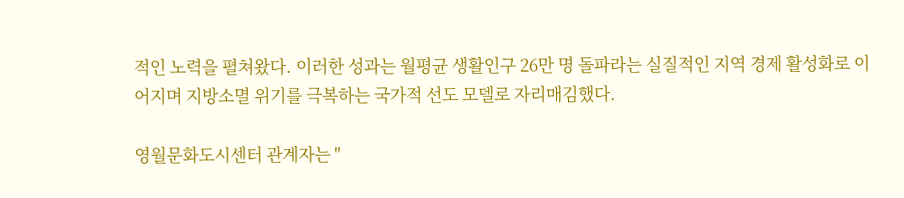적인 노력을 펼쳐왔다. 이러한 성과는 월평균 생활인구 26만 명 돌파라는 실질적인 지역 경제 활성화로 이어지며 지방소멸 위기를 극복하는 국가적 선도 모델로 자리매김했다.

영월문화도시센터 관계자는 "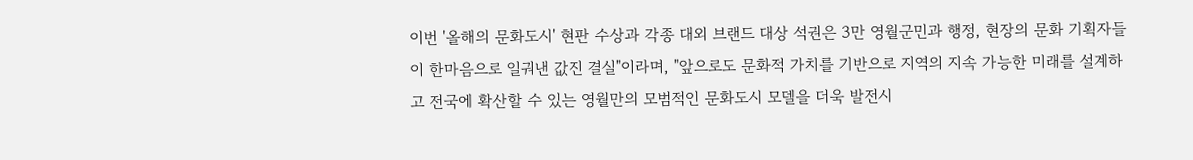이번 '올해의 문화도시' 현판 수상과 각종 대외 브랜드 대상 석권은 3만 영월군민과 행정, 현장의 문화 기획자들이 한마음으로 일궈낸 값진 결실"이라며, "앞으로도 문화적 가치를 기반으로 지역의 지속 가능한 미래를 설계하고 전국에 확산할 수 있는 영월만의 모범적인 문화도시 모델을 더욱 발전시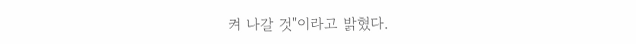켜 나갈 것"이라고 밝혔다.